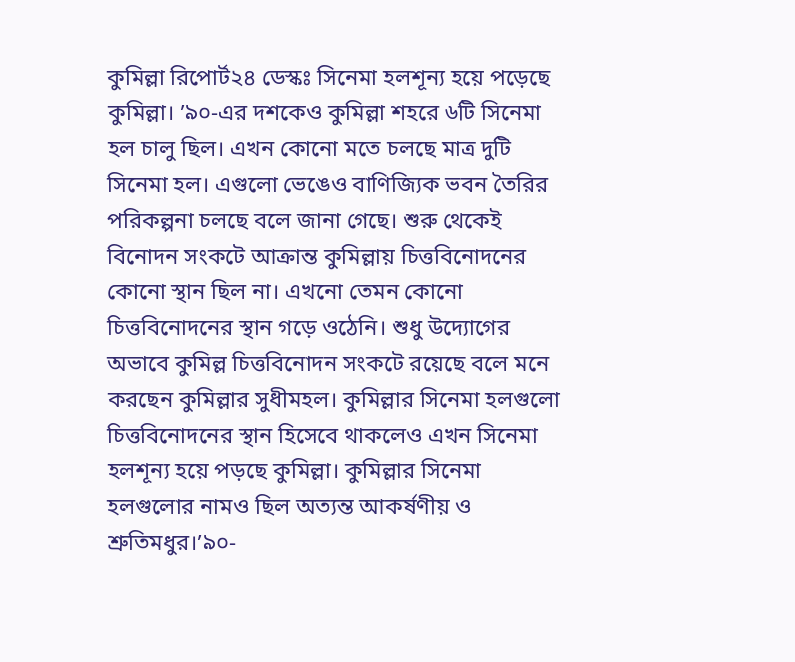কুমিল্লা রিপোর্ট২৪ ডেস্কঃ সিনেমা হলশূন্য হয়ে পড়েছে কুমিল্লা। ’৯০-এর দশকেও কুমিল্লা শহরে ৬টি সিনেমা হল চালু ছিল। এখন কোনো মতে চলছে মাত্র দুটি সিনেমা হল। এগুলো ভেঙেও বাণিজ্যিক ভবন তৈরির পরিকল্পনা চলছে বলে জানা গেছে। শুরু থেকেই বিনোদন সংকটে আক্রান্ত কুমিল্লায় চিত্তবিনোদনের কোনো স্থান ছিল না। এখনো তেমন কোনো চিত্তবিনোদনের স্থান গড়ে ওঠেনি। শুধু উদ্যোগের অভাবে কুমিল্ল চিত্তবিনোদন সংকটে রয়েছে বলে মনে করছেন কুমিল্লার সুধীমহল। কুমিল্লার সিনেমা হলগুলো চিত্তবিনোদনের স্থান হিসেবে থাকলেও এখন সিনেমা হলশূন্য হয়ে পড়ছে কুমিল্লা। কুমিল্লার সিনেমা হলগুলোর নামও ছিল অত্যন্ত আকর্ষণীয় ও শ্রুতিমধুর।’৯০-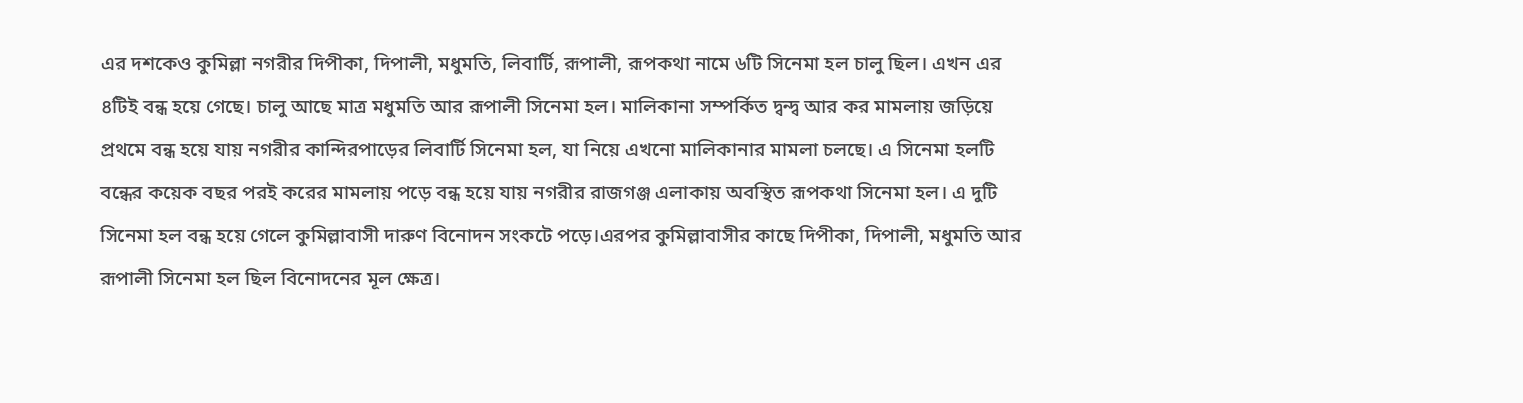এর দশকেও কুমিল্লা নগরীর দিপীকা, দিপালী, মধুমতি, লিবার্টি, রূপালী, রূপকথা নামে ৬টি সিনেমা হল চালু ছিল। এখন এর ৪টিই বন্ধ হয়ে গেছে। চালু আছে মাত্র মধুমতি আর রূপালী সিনেমা হল। মালিকানা সম্পর্কিত দ্বন্দ্ব আর কর মামলায় জড়িয়ে প্রথমে বন্ধ হয়ে যায় নগরীর কান্দিরপাড়ের লিবার্টি সিনেমা হল, যা নিয়ে এখনো মালিকানার মামলা চলছে। এ সিনেমা হলটি বন্ধের কয়েক বছর পরই করের মামলায় পড়ে বন্ধ হয়ে যায় নগরীর রাজগঞ্জ এলাকায় অবস্থিত রূপকথা সিনেমা হল। এ দুটি সিনেমা হল বন্ধ হয়ে গেলে কুমিল্লাবাসী দারুণ বিনোদন সংকটে পড়ে।এরপর কুমিল্লাবাসীর কাছে দিপীকা, দিপালী, মধুমতি আর রূপালী সিনেমা হল ছিল বিনোদনের মূল ক্ষেত্র।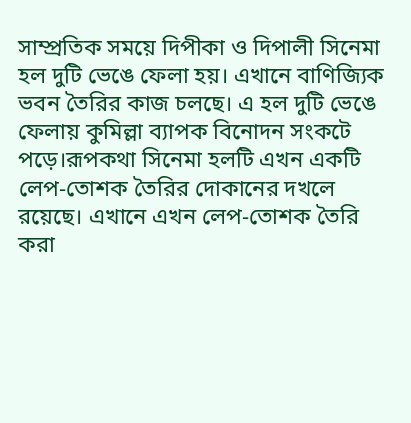সাম্প্রতিক সময়ে দিপীকা ও দিপালী সিনেমা হল দুটি ভেঙে ফেলা হয়। এখানে বাণিজ্যিক ভবন তৈরির কাজ চলছে। এ হল দুটি ভেঙে ফেলায় কুমিল্লা ব্যাপক বিনোদন সংকটে পড়ে।রূপকথা সিনেমা হলটি এখন একটি লেপ-তোশক তৈরির দোকানের দখলে রয়েছে। এখানে এখন লেপ-তোশক তৈরি করা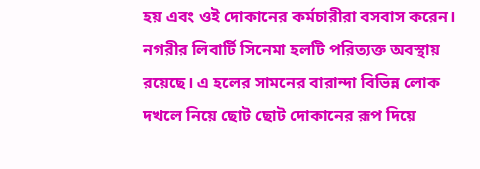হয় এবং ওই দোকানের কর্মচারীরা বসবাস করেন। নগরীর লিবার্টি সিনেমা হলটি পরিত্যক্ত অবস্থায় রয়েছে। এ হলের সামনের বারান্দা বিভিন্ন লোক দখলে নিয়ে ছোট ছোট দোকানের রূপ দিয়ে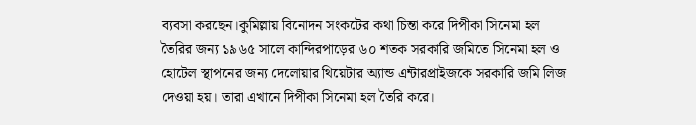ব্যবসা করছেন।কুমিল্লায় বিনোদন সংকটের কথা চিন্তা করে দিপীকা সিনেমা হল তৈরির জন্য ১৯৬৫ সালে কান্দিরপাড়ের ৬০ শতক সরকারি জমিতে সিনেমা হল ও হোটেল স্থাপনের জন্য দেলোয়ার থিয়েটার অ্যান্ড এন্টারপ্রাইজকে সরকারি জমি লিজ দেওয়া হয়। তারা এখানে দিপীকা সিনেমা হল তৈরি করে।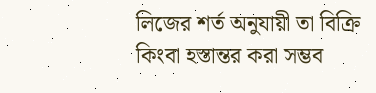লিজের শর্ত অনুযায়ী তা বিক্রি কিংবা হস্তান্তর করা সম্ভব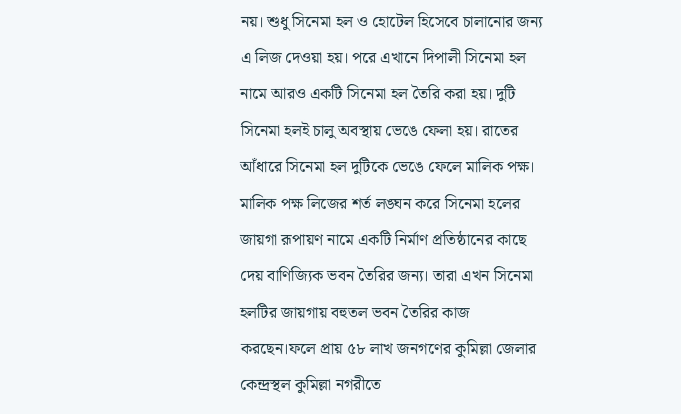নয়। শুধু সিনেমা হল ও হোটেল হিসেবে চালানোর জন্য এ লিজ দেওয়া হয়। পরে এখানে দিপালী সিনেমা হল নামে আরও একটি সিনেমা হল তৈরি করা হয়। দুটি সিনেমা হলই চালু অবস্থায় ভেঙে ফেলা হয়। রাতের আঁধারে সিনেমা হল দুটিকে ভেঙে ফেলে মালিক পক্ষ। মালিক পক্ষ লিজের শর্ত লঙ্ঘন করে সিনেমা হলের জায়গা রূপায়ণ নামে একটি নির্মাণ প্রতিষ্ঠানের কাছে দেয় বাণিজ্যিক ভবন তৈরির জন্য। তারা এখন সিনেমা হলটির জায়গায় বহুতল ভবন তৈরির কাজ করছেন।ফলে প্রায় ৫৮ লাখ জনগণের কুমিল্লা জেলার কেন্দ্রস্থল কুমিল্লা নগরীতে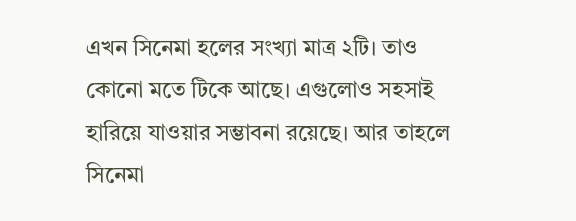এখন সিনেমা হলের সংখ্যা মাত্র ২টি। তাও কোনো মতে টিকে আছে। এগুলোও সহসাই হারিয়ে যাওয়ার সম্ভাবনা রয়েছে। আর তাহলে সিনেমা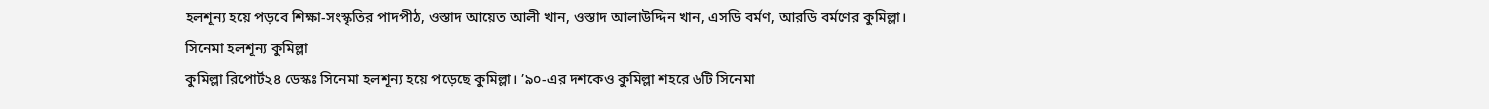হলশূন্য হয়ে পড়বে শিক্ষা-সংস্কৃতির পাদপীঠ, ওস্তাদ আয়েত আলী খান, ওস্তাদ আলাউদ্দিন খান, এসডি বর্মণ, আরডি বর্মণের কুমিল্লা।
সিনেমা হলশূন্য কুমিল্লা
কুমিল্লা রিপোর্ট২৪ ডেস্কঃ সিনেমা হলশূন্য হয়ে পড়েছে কুমিল্লা। ’৯০-এর দশকেও কুমিল্লা শহরে ৬টি সিনেমা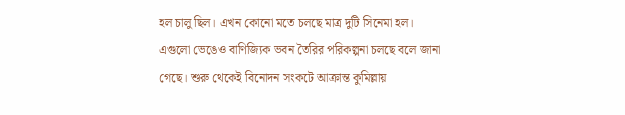হল চালু ছিল। এখন কোনো মতে চলছে মাত্র দুটি সিনেমা হল। এগুলো ভেঙেও বাণিজ্যিক ভবন তৈরির পরিকল্পনা চলছে বলে জানা গেছে। শুরু থেকেই বিনোদন সংকটে আক্রান্ত কুমিল্লায়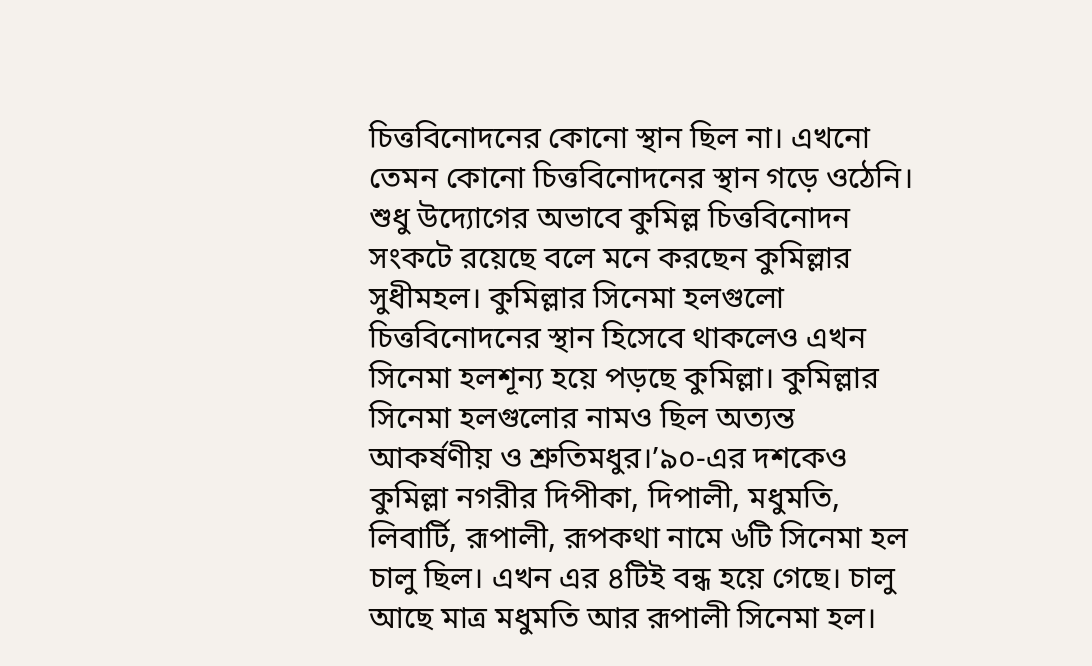চিত্তবিনোদনের কোনো স্থান ছিল না। এখনো তেমন কোনো চিত্তবিনোদনের স্থান গড়ে ওঠেনি। শুধু উদ্যোগের অভাবে কুমিল্ল চিত্তবিনোদন সংকটে রয়েছে বলে মনে করছেন কুমিল্লার সুধীমহল। কুমিল্লার সিনেমা হলগুলো চিত্তবিনোদনের স্থান হিসেবে থাকলেও এখন সিনেমা হলশূন্য হয়ে পড়ছে কুমিল্লা। কুমিল্লার সিনেমা হলগুলোর নামও ছিল অত্যন্ত আকর্ষণীয় ও শ্রুতিমধুর।’৯০-এর দশকেও কুমিল্লা নগরীর দিপীকা, দিপালী, মধুমতি, লিবার্টি, রূপালী, রূপকথা নামে ৬টি সিনেমা হল চালু ছিল। এখন এর ৪টিই বন্ধ হয়ে গেছে। চালু আছে মাত্র মধুমতি আর রূপালী সিনেমা হল।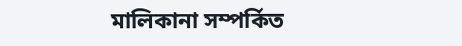মালিকানা সম্পর্কিত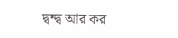দ্বন্দ্ব আর কর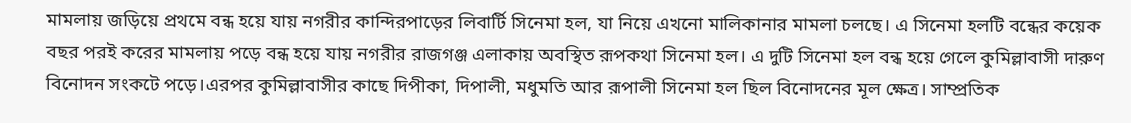মামলায় জড়িয়ে প্রথমে বন্ধ হয়ে যায় নগরীর কান্দিরপাড়ের লিবার্টি সিনেমা হল, যা নিয়ে এখনো মালিকানার মামলা চলছে। এ সিনেমা হলটি বন্ধের কয়েক বছর পরই করের মামলায় পড়ে বন্ধ হয়ে যায় নগরীর রাজগঞ্জ এলাকায় অবস্থিত রূপকথা সিনেমা হল। এ দুটি সিনেমা হল বন্ধ হয়ে গেলে কুমিল্লাবাসী দারুণ বিনোদন সংকটে পড়ে।এরপর কুমিল্লাবাসীর কাছে দিপীকা, দিপালী, মধুমতি আর রূপালী সিনেমা হল ছিল বিনোদনের মূল ক্ষেত্র। সাম্প্রতিক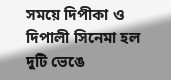সময়ে দিপীকা ও দিপালী সিনেমা হল দুটি ভেঙে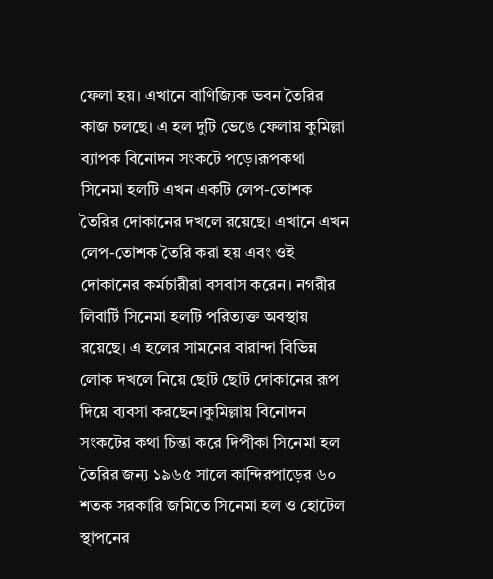ফেলা হয়। এখানে বাণিজ্যিক ভবন তৈরির কাজ চলছে। এ হল দুটি ভেঙে ফেলায় কুমিল্লা ব্যাপক বিনোদন সংকটে পড়ে।রূপকথা সিনেমা হলটি এখন একটি লেপ-তোশক তৈরির দোকানের দখলে রয়েছে। এখানে এখন লেপ-তোশক তৈরি করা হয় এবং ওই দোকানের কর্মচারীরা বসবাস করেন। নগরীর লিবার্টি সিনেমা হলটি পরিত্যক্ত অবস্থায় রয়েছে। এ হলের সামনের বারান্দা বিভিন্ন লোক দখলে নিয়ে ছোট ছোট দোকানের রূপ দিয়ে ব্যবসা করছেন।কুমিল্লায় বিনোদন সংকটের কথা চিন্তা করে দিপীকা সিনেমা হল তৈরির জন্য ১৯৬৫ সালে কান্দিরপাড়ের ৬০ শতক সরকারি জমিতে সিনেমা হল ও হোটেল স্থাপনের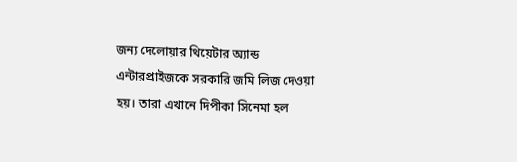জন্য দেলোয়ার থিয়েটার অ্যান্ড এন্টারপ্রাইজকে সরকারি জমি লিজ দেওয়া হয়। তারা এখানে দিপীকা সিনেমা হল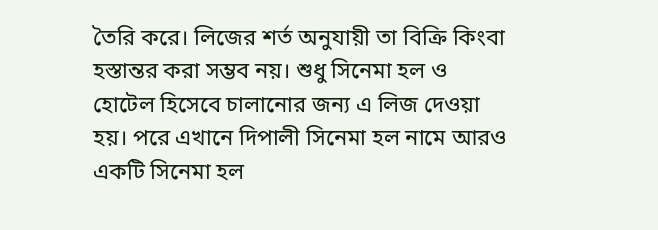তৈরি করে। লিজের শর্ত অনুযায়ী তা বিক্রি কিংবা হস্তান্তর করা সম্ভব নয়। শুধু সিনেমা হল ও হোটেল হিসেবে চালানোর জন্য এ লিজ দেওয়া হয়। পরে এখানে দিপালী সিনেমা হল নামে আরও একটি সিনেমা হল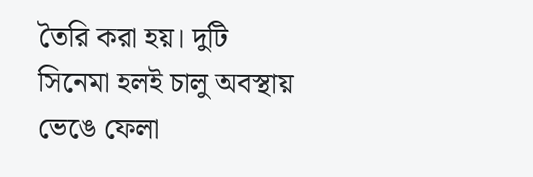তৈরি করা হয়। দুটি সিনেমা হলই চালু অবস্থায় ভেঙে ফেলা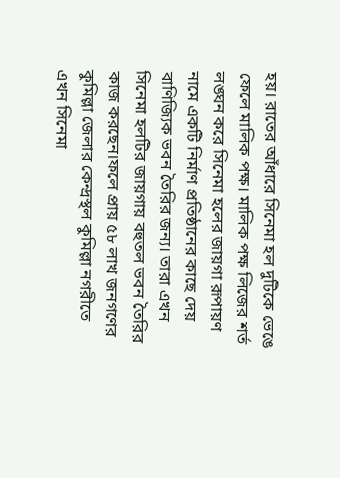হয়। রাতের আঁধারে সিনেমা হল দুটিকে ভেঙে ফেলে মালিক পক্ষ। মালিক পক্ষ লিজের শর্ত লঙ্ঘন করে সিনেমা হলের জায়গা রূপায়ণ নামে একটি নির্মাণ প্রতিষ্ঠানের কাছে দেয় বাণিজ্যিক ভবন তৈরির জন্য। তারা এখন সিনেমা হলটির জায়গায় বহুতল ভবন তৈরির কাজ করছেন।ফলে প্রায় ৫৮ লাখ জনগণের কুমিল্লা জেলার কেন্দ্রস্থল কুমিল্লা নগরীতে এখন সিনেমা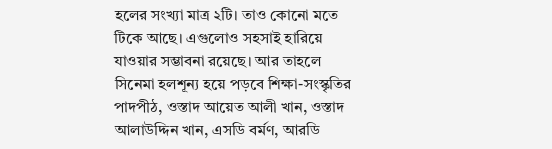হলের সংখ্যা মাত্র ২টি। তাও কোনো মতে টিকে আছে। এগুলোও সহসাই হারিয়ে যাওয়ার সম্ভাবনা রয়েছে। আর তাহলে সিনেমা হলশূন্য হয়ে পড়বে শিক্ষা-সংস্কৃতির পাদপীঠ, ওস্তাদ আয়েত আলী খান, ওস্তাদ আলাউদ্দিন খান, এসডি বর্মণ, আরডি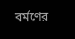বর্মণের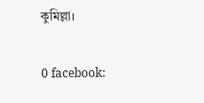কুমিল্লা।

0 facebook: